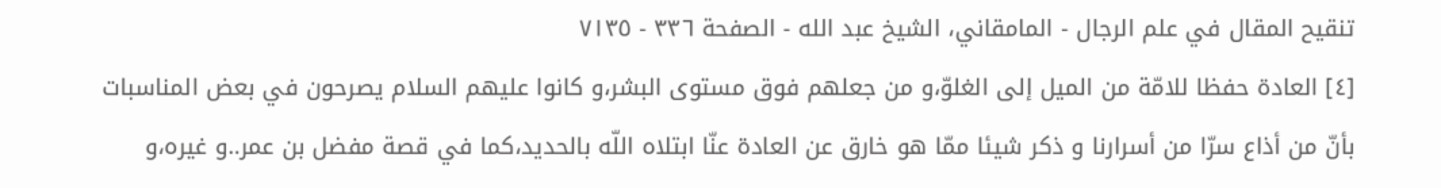تنقيح المقال في علم الرجال - المامقاني، الشيخ عبد الله - الصفحة ٣٣٦ - ٧١٣٥
[٤] العادة حفظا للامّة من الميل إلى الغلوّ،و من جعلهم فوق مستوى البشر،و كانوا عليهم السلام يصرحون في بعض المناسبات بأنّ من أذاع سرّا من أسرارنا و ذكر شيئا ممّا هو خارق عن العادة عنّا ابتلاه اللّه بالحديد،كما في قصة مفضل بن عمر..و غيره،و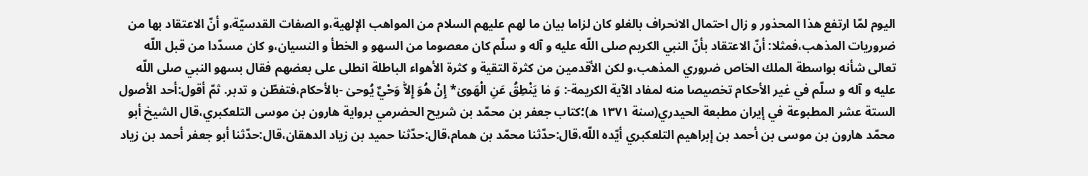اليوم لمّا ارتفع هذا المحذور و زال احتمال الانحراف بالغلو كان لزاما بيان ما لهم عليهم السلام من المواهب الإلهية،و الصفات القدسيّة،و أنّ الاعتقاد بها من ضروريات المذهب،فمثلا: أنّ الاعتقاد بأنّ النبي الكريم صلى اللّه عليه و آله و سلّم كان معصوما من السهو و الخطأ و النسيان،و كان مسدّدا من قبل اللّه تعالى شأنه بواسطة الملك الخاص ضروري المذهب،و لكن الأقدمين من كثرة التقية و كثرة الأهواء الباطلة انطلى على بعضهم فقال بسهو النبي صلى اللّه عليه و آله و سلّم في غير الأحكام تخصيصا منه لمفاد الآية الكريمة-: وَ مٰا يَنْطِقُ عَنِ الْهَوىٰ* إِنْ هُوَ إِلاّٰ وَحْيٌ يُوحىٰ -بالأحكام،فتفطّن و تدبر. ثمّ أقول:أحد الأصول الستة عشر المطبوعة في إيران مطبعة الحيدري(سنة ١٣٧١ ه)؛كتاب جعفر بن محمّد بن شريح الحضرمي برواية هارون بن موسى التلعكبري،قال الشيخ أبو محمّد هارون بن موسى بن أحمد بن إبراهيم التلعكبري أيّده اللّه،قال:حدّثنا محمّد بن همام،قال:حدّثنا حميد بن زياد الدهقان،قال:حدّثنا أبو جعفر أحمد بن زياد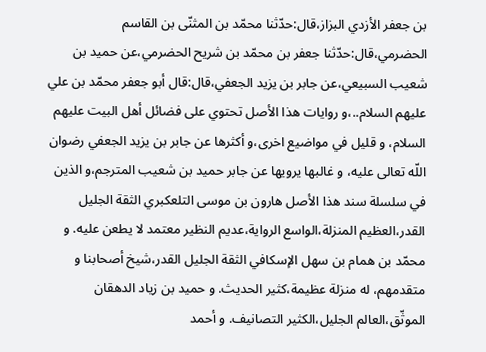بن جعفر الأزدي البزاز،قال:حدّثنا محمّد بن المثنّى بن القاسم الحضرمي،قال:حدّثنا جعفر بن محمّد بن شريح الحضرمي،عن حميد بن شعيب السبيعي،عن جابر بن يزيد الجعفي،قال:قال أبو جعفر محمّد بن علي عليهم السلام..،و روايات هذا الأصل تحتوي على فضائل أهل البيت عليهم السلام، و قليل في مواضيع اخرى،و أكثرها عن جابر بن يزيد الجعفي رضوان اللّه تعالى عليه، و غالبها يرويها عن جابر حميد بن شعيب المترجم،و الذين في سلسلة سند هذا الأصل هارون بن موسى التلعكبري الثقة الجليل القدر،العظيم المنزلة،الواسع الرواية،عديم النظير معتمد لا يطعن عليه. و محمّد بن همام بن سهل الإسكافي الثقة الجليل القدر،شيخ أصحابنا و متقدمهم، له منزلة عظيمة،كثير الحديث. و حميد بن زياد الدهقان الموثّق،العالم الجليل،الكثير التصانيف. و أحمد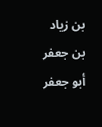بن زياد بن جعفر أبو جعفر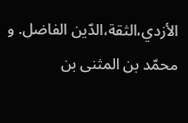الأزدي،الثقة،الدّين الفاضل. و محمّد بن المثنى بن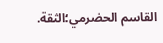القاسم الحضرمي؛الثقة.